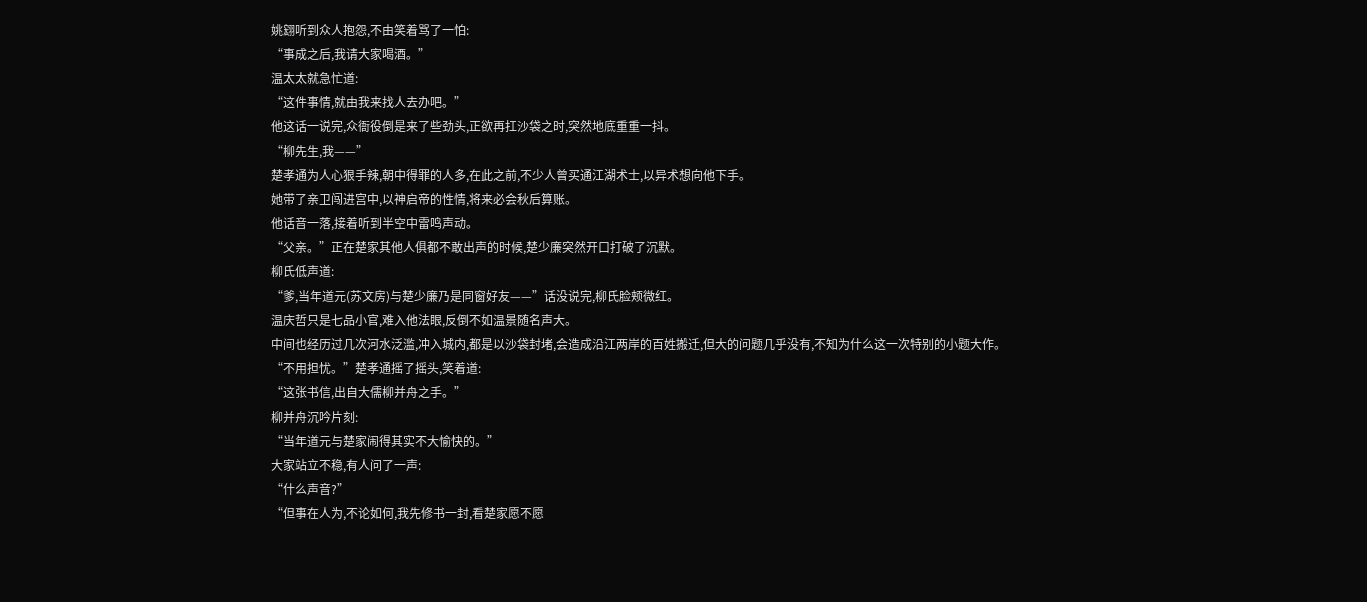姚翝听到众人抱怨,不由笑着骂了一怕:
“事成之后,我请大家喝酒。”
温太太就急忙道:
“这件事情,就由我来找人去办吧。”
他这话一说完,众衙役倒是来了些劲头,正欲再扛沙袋之时,突然地底重重一抖。
“柳先生,我——”
楚孝通为人心狠手辣,朝中得罪的人多,在此之前,不少人曾买通江湖术士,以异术想向他下手。
她带了亲卫闯进宫中,以神启帝的性情,将来必会秋后算账。
他话音一落,接着听到半空中雷鸣声动。
“父亲。”正在楚家其他人俱都不敢出声的时候,楚少廉突然开口打破了沉默。
柳氏低声道:
“爹,当年道元(苏文房)与楚少廉乃是同窗好友——”话没说完,柳氏脸颊微红。
温庆哲只是七品小官,难入他法眼,反倒不如温景随名声大。
中间也经历过几次河水泛滥,冲入城内,都是以沙袋封堵,会造成沿江两岸的百姓搬迁,但大的问题几乎没有,不知为什么这一次特别的小题大作。
“不用担忧。”楚孝通摇了摇头,笑着道:
“这张书信,出自大儒柳并舟之手。”
柳并舟沉吟片刻:
“当年道元与楚家闹得其实不大愉快的。”
大家站立不稳,有人问了一声:
“什么声音?”
“但事在人为,不论如何,我先修书一封,看楚家愿不愿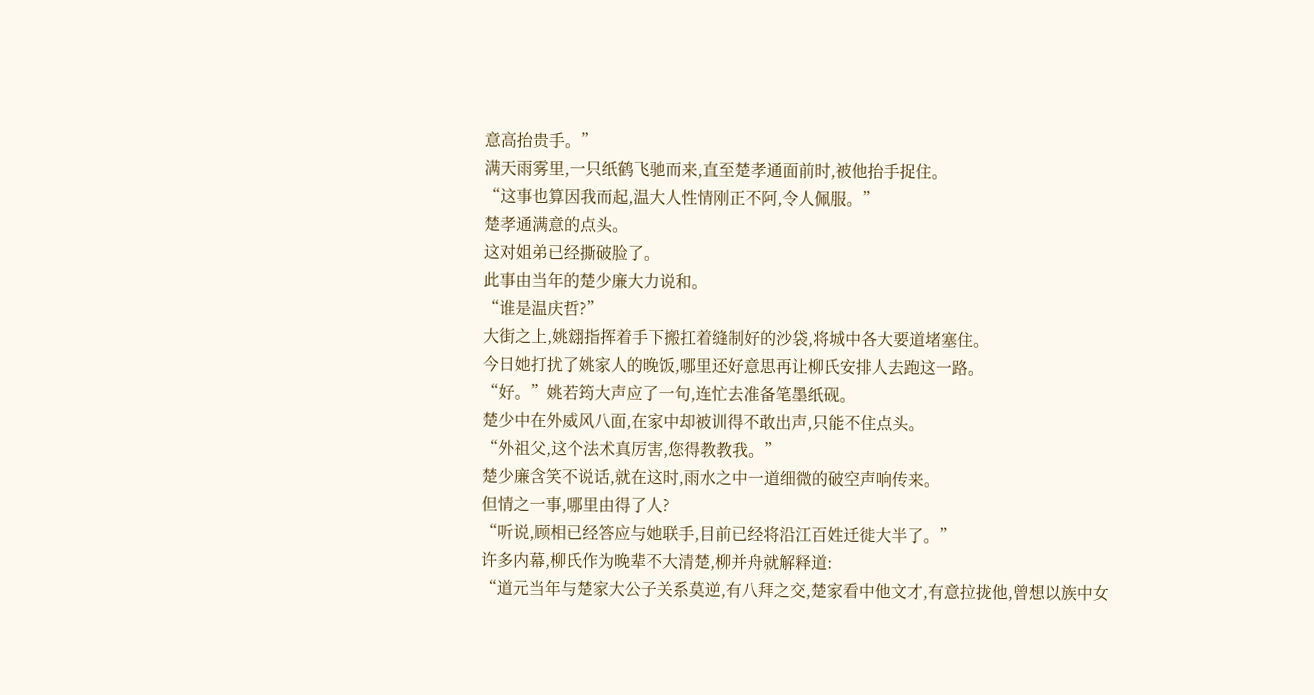意高抬贵手。”
满天雨雾里,一只纸鹤飞驰而来,直至楚孝通面前时,被他抬手捉住。
“这事也算因我而起,温大人性情刚正不阿,令人佩服。”
楚孝通满意的点头。
这对姐弟已经撕破脸了。
此事由当年的楚少廉大力说和。
“谁是温庆哲?”
大街之上,姚翝指挥着手下搬扛着缝制好的沙袋,将城中各大要道堵塞住。
今日她打扰了姚家人的晚饭,哪里还好意思再让柳氏安排人去跑这一路。
“好。”姚若筠大声应了一句,连忙去准备笔墨纸砚。
楚少中在外威风八面,在家中却被训得不敢出声,只能不住点头。
“外祖父,这个法术真厉害,您得教教我。”
楚少廉含笑不说话,就在这时,雨水之中一道细微的破空声响传来。
但情之一事,哪里由得了人?
“听说,顾相已经答应与她联手,目前已经将沿江百姓迁徙大半了。”
许多内幕,柳氏作为晚辈不大清楚,柳并舟就解释道:
“道元当年与楚家大公子关系莫逆,有八拜之交,楚家看中他文才,有意拉拢他,曾想以族中女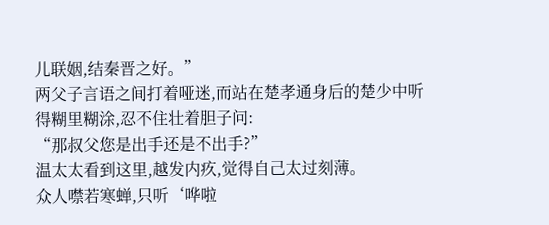儿联姻,结秦晋之好。”
两父子言语之间打着哑迷,而站在楚孝通身后的楚少中听得糊里糊涂,忍不住壮着胆子问:
“那叔父您是出手还是不出手?”
温太太看到这里,越发内疚,觉得自己太过刻薄。
众人噤若寒蝉,只听‘哗啦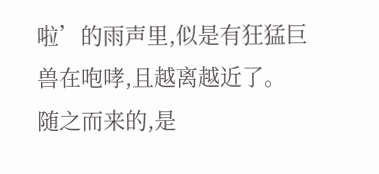啦’的雨声里,似是有狂猛巨兽在咆哮,且越离越近了。
随之而来的,是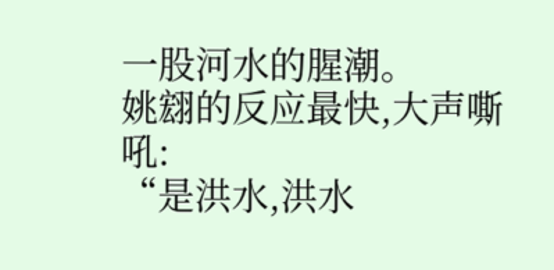一股河水的腥潮。
姚翝的反应最快,大声嘶吼:
“是洪水,洪水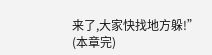来了,大家快找地方躲!”
(本章完)